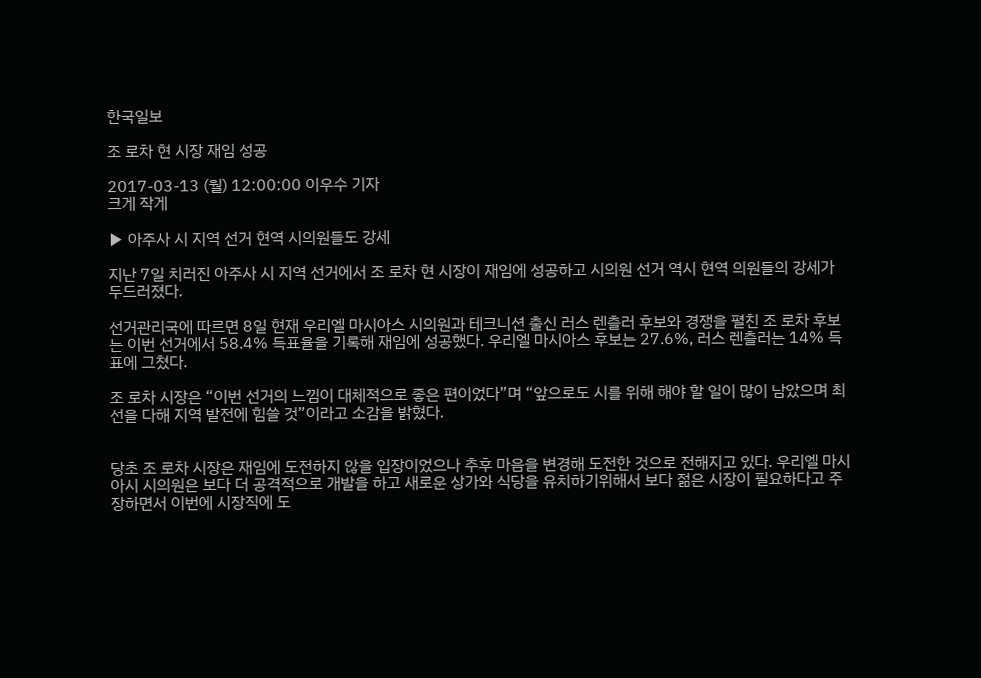한국일보

조 로차 현 시장 재임 성공

2017-03-13 (월) 12:00:00 이우수 기자
크게 작게

▶ 아주사 시 지역 선거 현역 시의원들도 강세

지난 7일 치러진 아주사 시 지역 선거에서 조 로차 현 시장이 재임에 성공하고 시의원 선거 역시 현역 의원들의 강세가 두드러졌다.

선거관리국에 따르면 8일 현재 우리엘 마시아스 시의원과 테크니션 출신 러스 렌츨러 후보와 경쟁을 펼친 조 로차 후보는 이번 선거에서 58.4% 득표율을 기록해 재임에 성공했다. 우리엘 마시아스 후보는 27.6%, 러스 렌츨러는 14% 득표에 그쳤다.

조 로차 시장은 “이번 선거의 느낌이 대체적으로 좋은 편이었다”며 “앞으로도 시를 위해 해야 할 일이 많이 남았으며 최선을 다해 지역 발전에 힘쓸 것”이라고 소감을 밝혔다.


당초 조 로차 시장은 재임에 도전하지 않을 입장이었으나 추후 마음을 변경해 도전한 것으로 전해지고 있다. 우리엘 마시아시 시의원은 보다 더 공격적으로 개발을 하고 새로운 상가와 식당을 유치하기위해서 보다 젊은 시장이 필요하다고 주장하면서 이번에 시장직에 도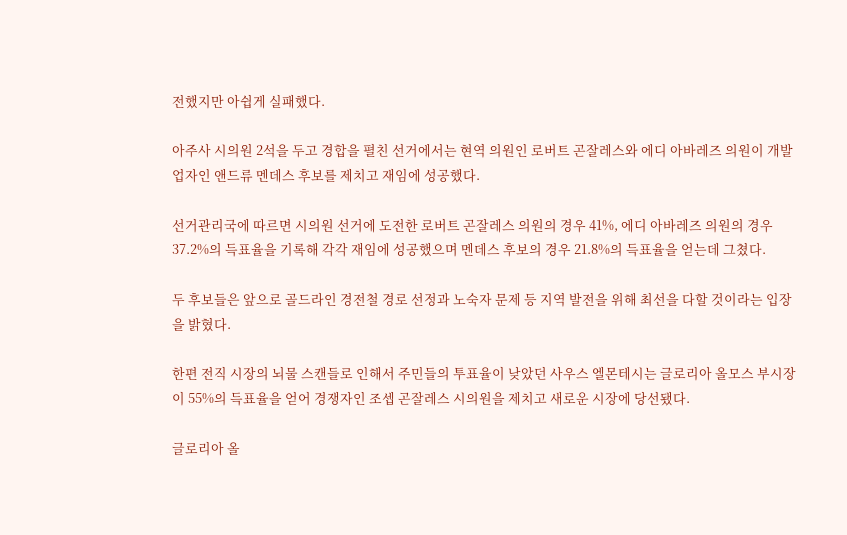전했지만 아쉽게 실패했다.

아주사 시의원 2석을 두고 경합을 펼친 선거에서는 현역 의원인 로버트 곤잘레스와 에디 아바레즈 의원이 개발업자인 앤드류 멘데스 후보를 제치고 재임에 성공했다.

선거관리국에 따르면 시의원 선거에 도전한 로버트 곤잘레스 의원의 경우 41%, 에디 아바레즈 의원의 경우 37.2%의 득표율을 기록해 각각 재임에 성공했으며 멘데스 후보의 경우 21.8%의 득표율을 얻는데 그쳤다.

두 후보들은 앞으로 골드라인 경전철 경로 선정과 노숙자 문제 등 지역 발전을 위해 최선을 다할 것이라는 입장을 밝혔다.

한편 전직 시장의 뇌물 스캔들로 인해서 주민들의 투표율이 낮았던 사우스 엘몬테시는 글로리아 올모스 부시장이 55%의 득표율을 얻어 경쟁자인 조셉 곤잘레스 시의원을 제치고 새로운 시장에 당선됐다.

글로리아 올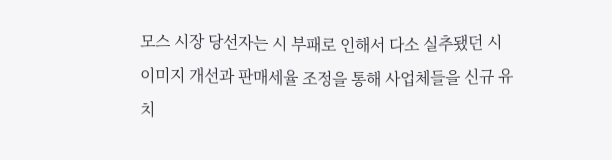모스 시장 당선자는 시 부패로 인해서 다소 실추됐던 시 이미지 개선과 판매세율 조정을 통해 사업체들을 신규 유치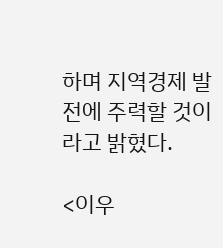하며 지역경제 발전에 주력할 것이라고 밝혔다.

<이우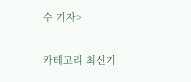수 기자>

카테고리 최신기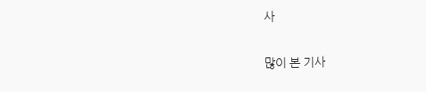사

많이 본 기사